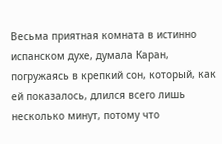Весьма приятная комната в истинно испанском духе, думала Каран, погружаясь в крепкий сон, который, как ей показалось, длился всего лишь несколько минут, потому что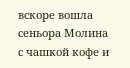вскоре вошла сеньора Молина с чашкой кофе и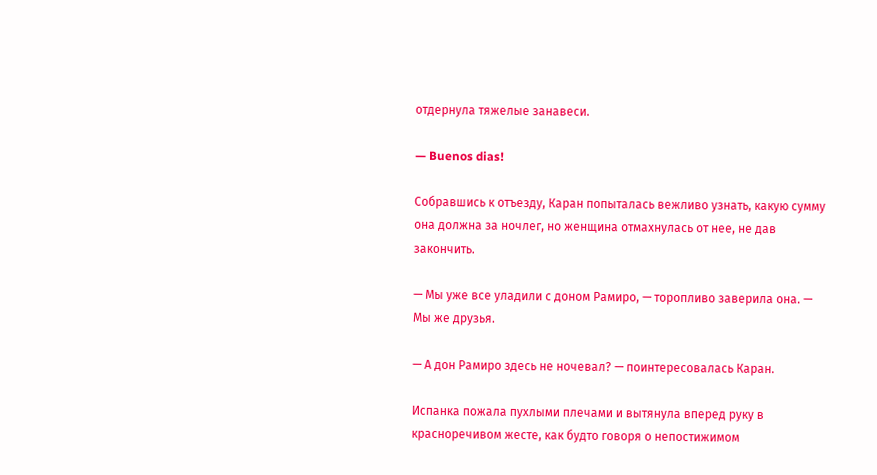отдернула тяжелые занавеси.

— Buenos dias!

Собравшись к отъезду, Каран попыталась вежливо узнать, какую сумму она должна за ночлег, но женщина отмахнулась от нее, не дав закончить.

— Мы уже все уладили с доном Рамиро, — торопливо заверила она. — Мы же друзья.

— А дон Рамиро здесь не ночевал? — поинтересовалась Каран.

Испанка пожала пухлыми плечами и вытянула вперед руку в красноречивом жесте, как будто говоря о непостижимом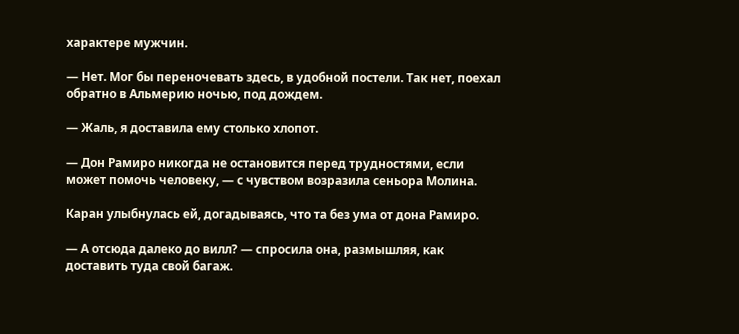характере мужчин.

— Нет. Мог бы переночевать здесь, в удобной постели. Так нет, поехал обратно в Альмерию ночью, под дождем.

— Жаль, я доставила ему столько хлопот.

— Дон Рамиро никогда не остановится перед трудностями, если может помочь человеку, — с чувством возразила сеньора Молина.

Каран улыбнулась ей, догадываясь, что та без ума от дона Рамиро.

— А отсюда далеко до вилл? — спросила она, размышляя, как доставить туда свой багаж.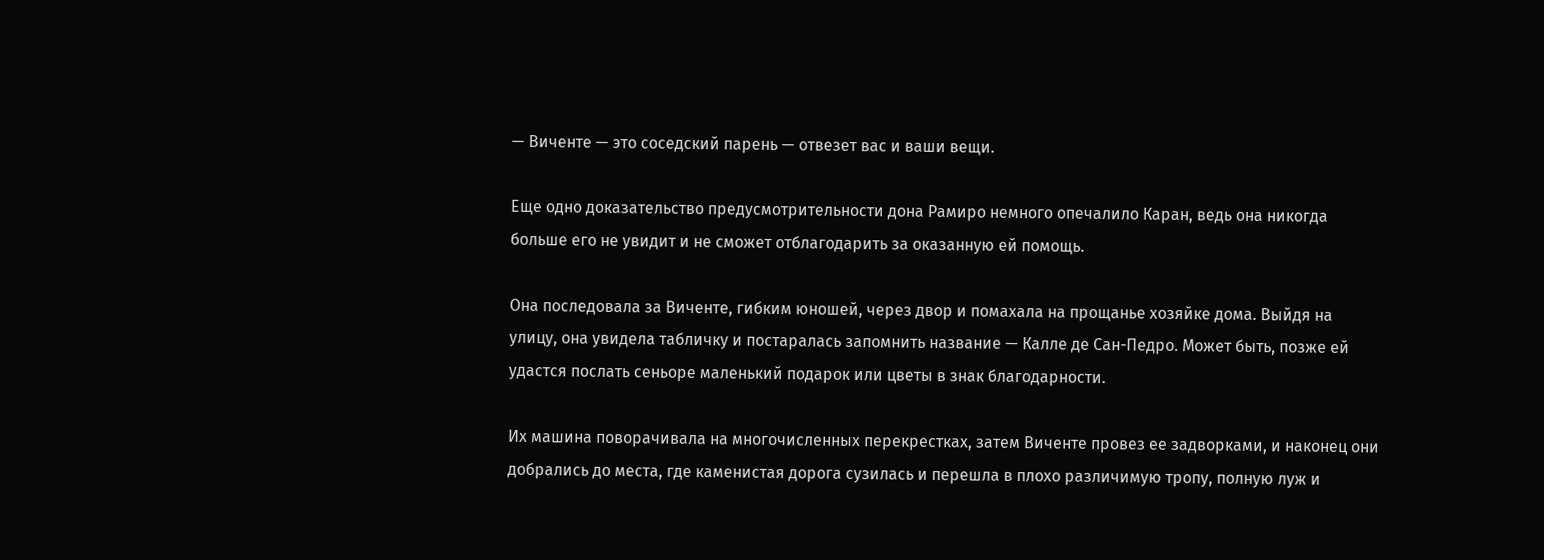— Виченте — это соседский парень — отвезет вас и ваши вещи.

Еще одно доказательство предусмотрительности дона Рамиро немного опечалило Каран, ведь она никогда больше его не увидит и не сможет отблагодарить за оказанную ей помощь.

Она последовала за Виченте, гибким юношей, через двор и помахала на прощанье хозяйке дома. Выйдя на улицу, она увидела табличку и постаралась запомнить название — Калле де Сан-Педро. Может быть, позже ей удастся послать сеньоре маленький подарок или цветы в знак благодарности.

Их машина поворачивала на многочисленных перекрестках, затем Виченте провез ее задворками, и наконец они добрались до места, где каменистая дорога сузилась и перешла в плохо различимую тропу, полную луж и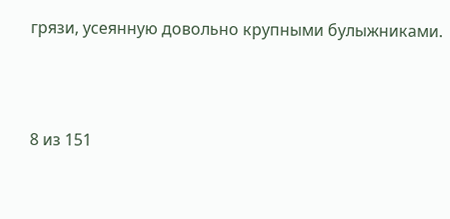грязи, усеянную довольно крупными булыжниками.



8 из 151